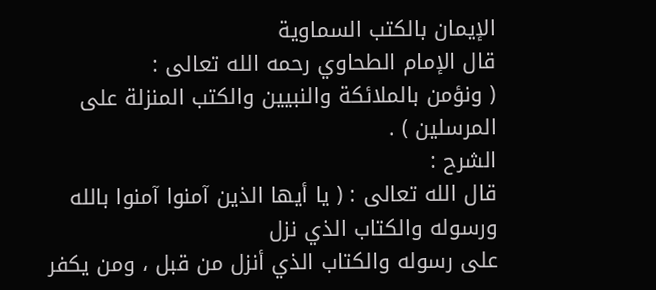الإيمان بالكتب السماوية
قال الإمام الطحاوي رحمه الله تعالى :
( ونؤمن بالملائكة والنبيين والكتب المنزلة على المرسلين ) .
الشرح :
قال الله تعالى : ( يا أيها الذين آمنوا آمنوا بالله ورسوله والكتاب الذي نزل
على رسوله والكتاب الذي أنزل من قبل ، ومن يكفر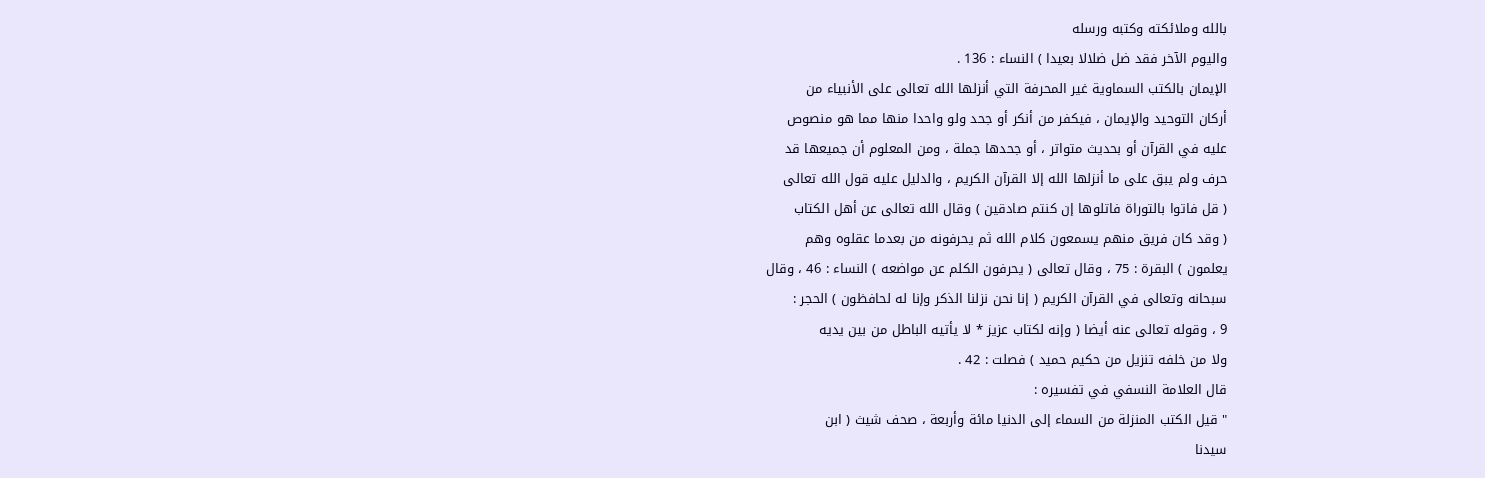بالله وملائكته وكتبه ورسله
واليوم الآخر فقد ضل ضلالا بعيدا ) النساء : 136 .
الإيمان بالكتب السماوية غير المحرفة التي أنزلها الله تعالى على الأنبياء من
أركان التوحيد والإيمان ، فيكفر من أنكر أو جحد ولو واحدا منها مما هو منصوص
عليه في القرآن أو بحديث متواتر ، أو جحدها جملة ، ومن المعلوم أن جميعها قد
حرف ولم يبق على ما أنزلها الله إلا القرآن الكريم ، والدليل عليه قول الله تعالى
( قل فاتوا بالتوراة فاتلوها إن كنتم صادقين ) وقال الله تعالى عن أهل الكتاب
( وقد كان فريق منهم يسمعون كلام الله ثم يحرفونه من بعدما عقلوه وهم
يعلمون ) البقرة : 75 ، وقال تعالى ( يحرفون الكلم عن مواضعه ) النساء : 46 ، وقال
سبحانه وتعالى في القرآن الكريم ( إنا نحن نزلنا الذكر وإنا له لحافظون ) الحجر :
9 ، وقوله تعالى عنه أيضا ( وإنه لكتاب عزيز * لا يأتيه الباطل من بين يديه
ولا من خلفه تنزيل من حكيم حميد ) فصلت : 42 .
قال العلامة النسفي في تفسيره :
" قيل الكتب المنزلة من السماء إلى الدنيا مائة وأربعة ، صحف شيث ( ابن
سيدنا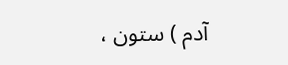آدم ) ستون ،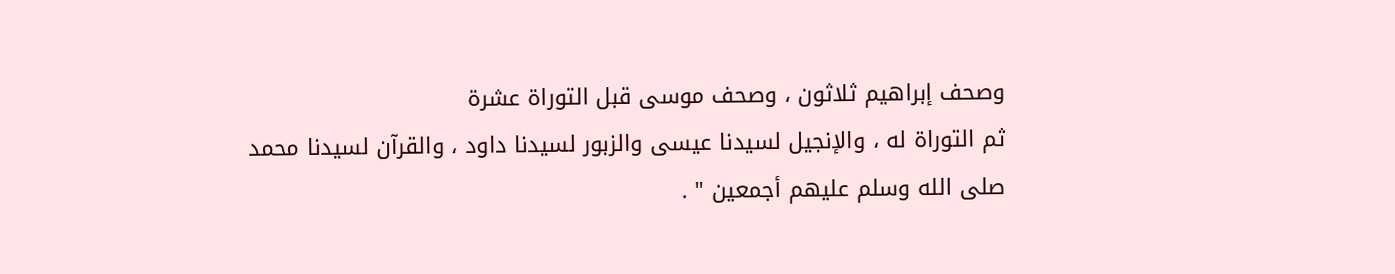وصحف إبراهيم ثلاثون ، وصحف موسى قبل التوراة عشرة
ثم التوراة له ، والإنجيل لسيدنا عيسى والزبور لسيدنا داود ، والقرآن لسيدنا محمد
صلى الله وسلم عليهم أجمعين " .